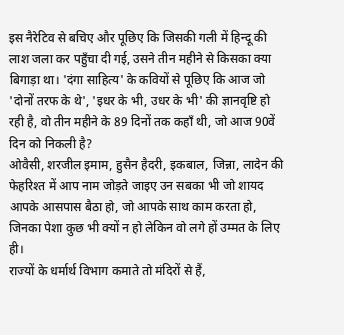इस नैरेटिव से बचिए और पूछिए कि जिसकी गली में हिन्दू की लाश जला कर पहुँचा दी गई, उसने तीन महीने से किसका क्या बिगाड़ा था। 'दंगा साहित्य' के कवियों से पूछिए कि आज जो 'दोनों तरफ के थे', 'इधर के भी, उधर के भी' की ज्ञानवृष्टि हो रही है, वो तीन महीने के 89 दिनों तक कहाँ थी, जो आज 90वें दिन को निकली है?
ओवैसी, शरजील इमाम, हुसैन हैदरी, इकबाल, जिन्ना, लादेन की फेहरिश्त में आप नाम जोड़ते जाइए उन सबका भी जो शायद आपके आसपास बैठा हो, जो आपके साथ काम करता हो, जिनका पेशा कुछ भी क्यों न हो लेकिन वो लगे हों उम्मत के लिए ही।
राज्यों के धर्मार्थ विभाग कमाते तो मंदिरों से हैं,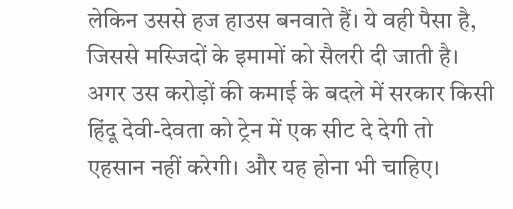लेकिन उससे हज हाउस बनवाते हैं। ये वही पैसा है, जिससे मस्जिदों के इमामों को सैलरी दी जाती है। अगर उस करोड़ों की कमाई के बदले में सरकार किसी हिंदू देवी-देवता को ट्रेन में एक सीट दे देगी तो एहसान नहीं करेगी। और यह होना भी चाहिए।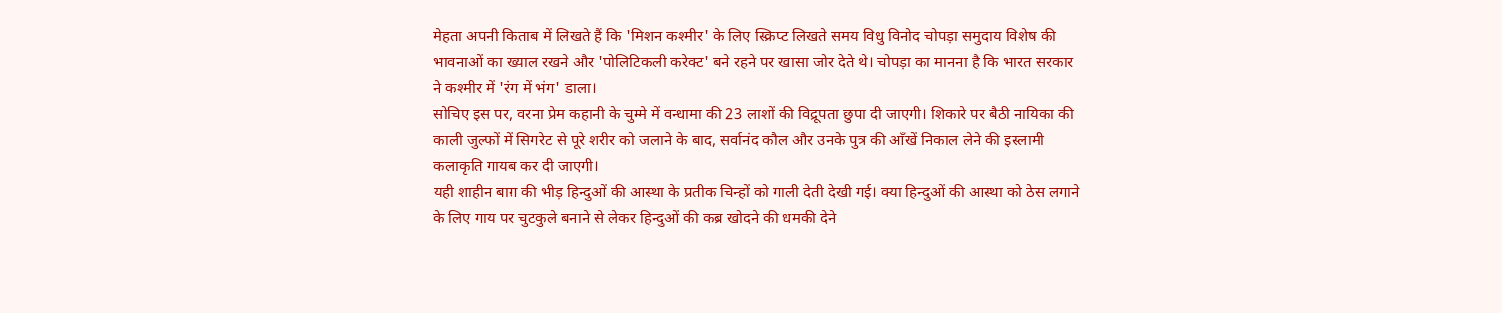मेहता अपनी किताब में लिखते हैं कि 'मिशन कश्मीर' के लिए स्क्रिप्ट लिखते समय विधु विनोद चोपड़ा समुदाय विशेष की भावनाओं का ख्याल रखने और 'पोलिटिकली करेक्ट' बने रहने पर खासा जोर देते थे। चोपड़ा का मानना है कि भारत सरकार ने कश्मीर में 'रंग में भंग' डाला।
सोचिए इस पर, वरना प्रेम कहानी के चुम्मे में वन्धामा की 23 लाशों की विद्रूपता छुपा दी जाएगी। शिकारे पर बैठी नायिका की काली जुल्फों में सिगरेट से पूरे शरीर को जलाने के बाद, सर्वानंद कौल और उनके पुत्र की आँखें निकाल लेने की इस्लामी कलाकृति गायब कर दी जाएगी।
यही शाहीन बाग़ की भीड़ हिन्दुओं की आस्था के प्रतीक चिन्हों को गाली देती देखी गई। क्या हिन्दुओं की आस्था को ठेस लगाने के लिए गाय पर चुटकुले बनाने से लेकर हिन्दुओं की कब्र खोदने की धमकी देने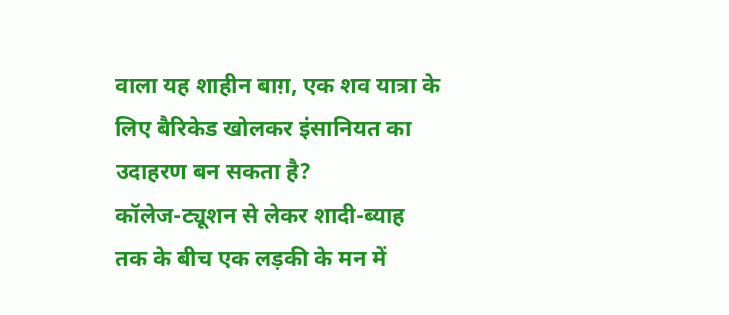वाला यह शाहीन बाग़, एक शव यात्रा के लिए बैरिकेड खोलकर इंसानियत का उदाहरण बन सकता है?
कॉलेज-ट्यूशन से लेकर शादी-ब्याह तक के बीच एक लड़की के मन में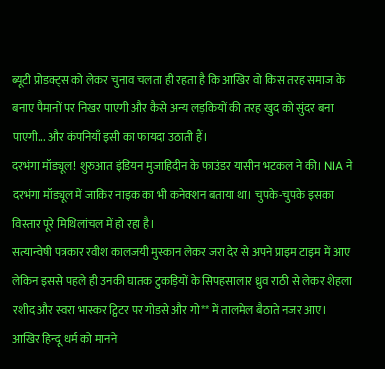ब्यूटी प्रोडक्ट्स को लेकर चुनाव चलता ही रहता है कि आखिर वो किस तरह समाज के बनाए पैमानों पर निखर पाएगी और कैसे अन्य लड़कियों की तरह खुद को सुंदर बना पाएगी... और कंपनियाँ इसी का फायदा उठाती हैं।
दरभंगा मॉड्यूल! शुरुआत इंडियन मुजाहिदीन के फाउंडर यासीन भटकल ने की। NIA ने दरभंगा मॉड्यूल में जाकिर नाइक का भी कनेक्शन बताया था। चुपके-चुपके इसका विस्तार पूरे मिथिलांचल में हो रहा है।
सत्यान्वेषी पत्रकार रवीश कालजयी मुस्कान लेकर जरा देर से अपने प्राइम टाइम में आए लेकिन इससे पहले ही उनकी घातक टुकड़ियों के सिपहसालार ध्रुव राठी से लेकर शेहला रशीद और स्वरा भास्कर ट्विटर पर गोडसे और गो** में तालमेल बैठाते नजर आए।
आखिर हिन्दू धर्म को मानने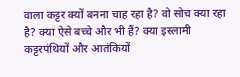वाला कट्टर क्यों बनना चाह रहा है? वो सोच क्या रहा है? क्या ऐसे बच्चे और भी हैं? क्या इस्लामी कट्टरपंथियों और आतंकियों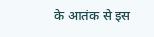के आतंक से इस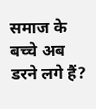समाज के बच्चे अब डरने लगे हैं?